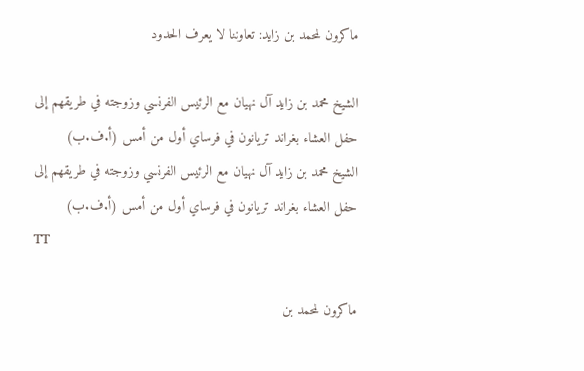ماكرون لمحمد بن زايد: تعاوننا لا يعرف الحدود

الشيخ محمد بن زايد آل نهيان مع الرئيس الفرنسي وزوجته في طريقهم إلى حفل العشاء بغراند تريانون في فرساي أول من أمس (أ.ف.ب)
الشيخ محمد بن زايد آل نهيان مع الرئيس الفرنسي وزوجته في طريقهم إلى حفل العشاء بغراند تريانون في فرساي أول من أمس (أ.ف.ب)
TT

ماكرون لمحمد بن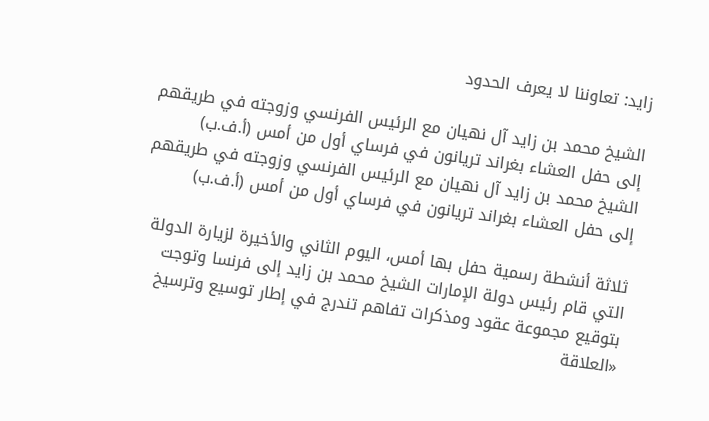زايد: تعاوننا لا يعرف الحدود

الشيخ محمد بن زايد آل نهيان مع الرئيس الفرنسي وزوجته في طريقهم إلى حفل العشاء بغراند تريانون في فرساي أول من أمس (أ.ف.ب)
الشيخ محمد بن زايد آل نهيان مع الرئيس الفرنسي وزوجته في طريقهم إلى حفل العشاء بغراند تريانون في فرساي أول من أمس (أ.ف.ب)

ثلاثة أنشطة رسمية حفل بها أمس، اليوم الثاني والأخيرة لزيارة الدولة التي قام رئيس دولة الإمارات الشيخ محمد بن زايد إلى فرنسا وتوجت بتوقيع مجموعة عقود ومذكرات تفاهم تندرج في إطار توسيع وترسيخ «العلاقة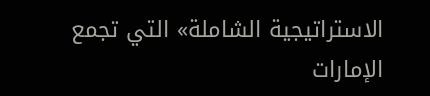الاستراتيجية الشاملة» التي تجمع الإمارات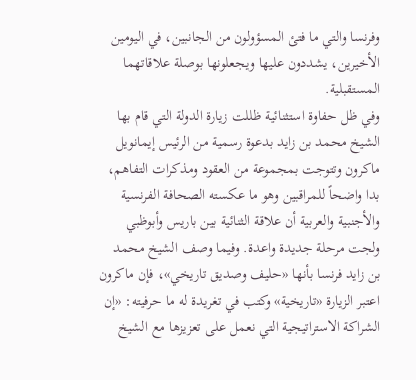وفرنسا والتي ما فتئ المسؤولون من الجانبين، في اليومين الأخيرين، يشددون عليها ويجعلونها بوصلة علاقاتهما المستقبلية.
وفي ظل حفاوة استثنائية ظللت زيارة الدولة التي قام بها الشيخ محمد بن زايد بدعوة رسمية من الرئيس إيمانويل ماكرون وتتوجت بمجموعة من العقود ومذكرات التفاهم، بدا واضحاً للمراقبين وهو ما عكسته الصحافة الفرنسية والأجنبية والعربية أن علاقة الثنائية بين باريس وأبوظبي ولجت مرحلة جديدة واعدة. وفيما وصف الشيخ محمد بن زايد فرنسا بأنها «حليف وصديق تاريخي»، فإن ماكرون اعتبر الزيارة «تاريخية» وكتب في تغريدة له ما حرفيته: «إن الشراكة الاستراتيجية التي نعمل على تعزيزها مع الشيخ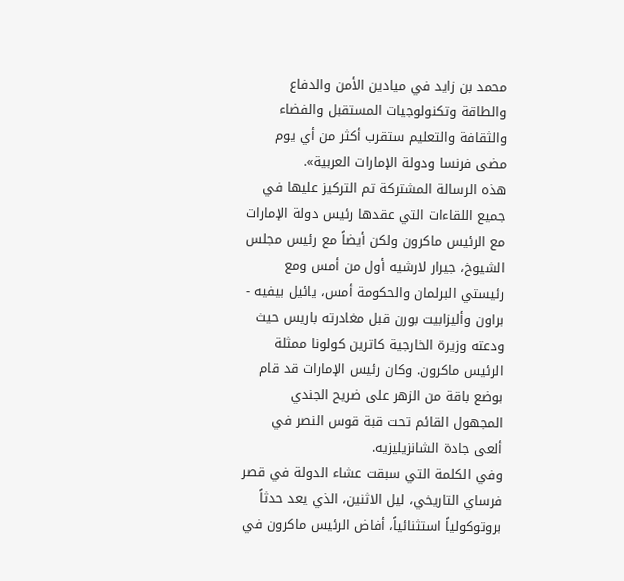محمد بن زايد في ميادين الأمن والدفاع والطاقة وتكنولوجيات المستقبل والفضاء والثقافة والتعليم ستقرب أكثر من أي يوم مضى فرنسا ودولة الإمارات العربية».
هذه الرسالة المشتركة تم التركيز عليها في جميع اللقاءات التي عقدها رئيس دولة الإمارات مع الرئيس ماكرون ولكن أيضاً مع رئيس مجلس الشيوخ، جيرار لارشيه أول من أمس ومع رئيستي البرلمان والحكومة أمس، يائيل بيفيه - براون وأليزابيت بورن قبل مغادرته باريس حيث ودعته وزيرة الخارجية كاترين كولونا ممثلة الرئيس ماكرون. وكان رئيس الإمارات قد قام بوضع باقة من الزهر على ضريح الجندي المجهول القائم تحت قبة قوس النصر في ألعى جادة الشانزيليزيه.
وفي الكلمة التي سبقت عشاء الدولة في قصر فرساي التاريخي، ليل الاثنين، الذي يعد حدثاً بروتوكولياً استثنائياً، أفاض الرئيس ماكرون في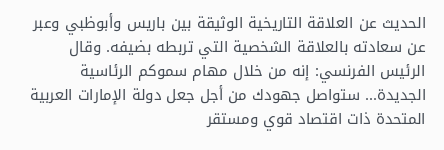الحديث عن العلاقة التاريخية الوثيقة بين باريس وأبوظبي وعبر عن سعادته بالعلاقة الشخصية التي تربطه بضيفه. وقال الرئيس الفرنسي: إنه من خلال مهام سموكم الرئاسية الجديدة... ستواصل جهودك من أجل جعل دولة الإمارات العربية المتحدة ذات اقتصاد قوي ومستقر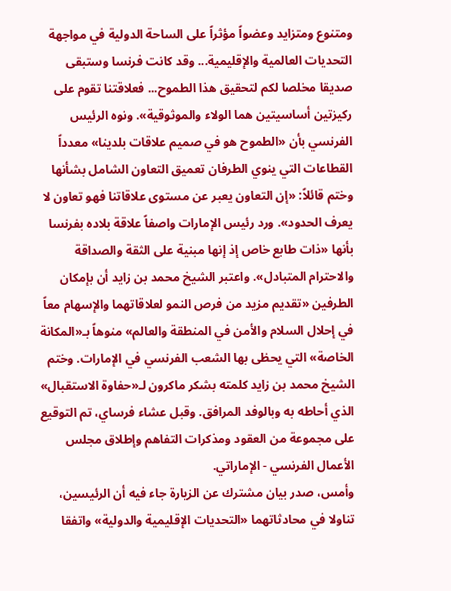ومتنوع ومتزايد وعضواً مؤثراً على الساحة الدولية في مواجهة التحديات العالمية والإقليمية... وقد كانت فرنسا وستبقى صديقا مخلصا لكم لتحقيق هذا الطموح... فعلاقتنا تقوم على ركيزتين أساسيتين هما الولاء والموثوقية». ونوه الرئيس الفرنسي بأن «الطموح هو في صميم علاقات بلدينا» معدداً القطاعات التي ينوي الطرفان تعميق التعاون الشامل بشأنها وختم قائلاً: «إن التعاون يعبر عن مستوى علاقاتنا فهو تعاون لا يعرف الحدود». ورد رئيس الإمارات واصفاً علاقة بلاده بفرنسا بأنها «ذات طابع خاص إذ إنها مبنية على الثقة والصداقة والاحترام المتبادل». واعتبر الشيخ محمد بن زايد أن بإمكان الطرفين «تقديم مزيد من فرص النمو لعلاقاتهما والإسهام معاً في إحلال السلام والأمن في المنطقة والعالم» منوهاً بـ«المكانة الخاصة» التي يحظى بها الشعب الفرنسي في الإمارات. وختم الشيخ محمد بن زايد كلمته بشكر ماكرون لـ«حفاوة الاستقبال» الذي أحاطه به وبالوفد المرافق. وقبل عشاء فرساي، تم التوقيع على مجموعة من العقود ومذكرات التفاهم وإطلاق مجلس الأعمال الفرنسي - الإماراتي.
وأمس، صدر بيان مشترك عن الزيارة جاء فيه أن الرئيسين، تناولا في محادثاتهما «التحديات الإقليمية والدولية» واتفقا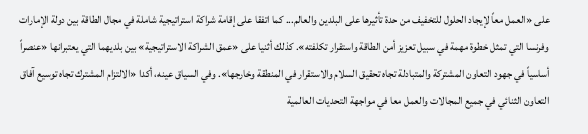على «العمل معاً لإيجاد الحلول للتخفيف من حدة تأثيرها على البلدين والعالم... كما اتفقا على إقامة شراكة استراتيجية شاملة في مجال الطاقة بين دولة الإمارات وفرنسا التي تمثل خطوة مهمة في سبيل تعزيز أمن الطاقة واستقرار تكلفته». كذلك أثنيا على «عمق الشراكة الاستراتيجية» بين بلديهما التي يعتبرانها «عنصراً أساسياً في جهود التعاون المشتركة والمتبادلة تجاه تحقيق السلام والاستقرار في المنطقة وخارجها». وفي السياق عينه، أكدا «الالتزام المشترك تجاه توسيع آفاق التعاون الثنائي في جميع المجالات والعمل معا في مواجهة التحديات العالمية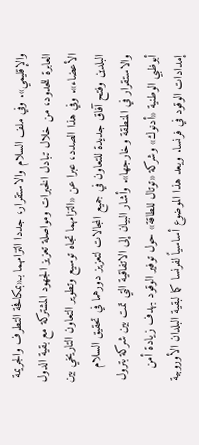والإقليمي». وفي ملف السلام والاستقرار، جددا التزامهما بـ«بمكافحة التطرف والجريمة العابرة للحدود، من خلال تبادل الخبرات ومواصلة تعزيز الجهود المشتركة مع بقية الدول الأعضاء». وفي هذا الصدد، عبرا عن «التزامهما تجاه توسيع وتطوير التعاون التاريخي بين البلدين وفتح آفاق جديدة للتعاون في جميع المجالات لتعزيز دورهما في تحقيق السلام والاستقرار في المنطقة وخارجها». وأشار البيان إلى الاتفاقية التي تمت بين شركة بترول أبوظبي الوطنية «أدنوك» وشركة «توتال للطاقة» حول توفير الوقود بهدف زيادة أمن إمدادات الوقود في فرنسا. ويعد هذا الموضوع أساسياً لفرنسا كما لبقية البلدان الأوروبية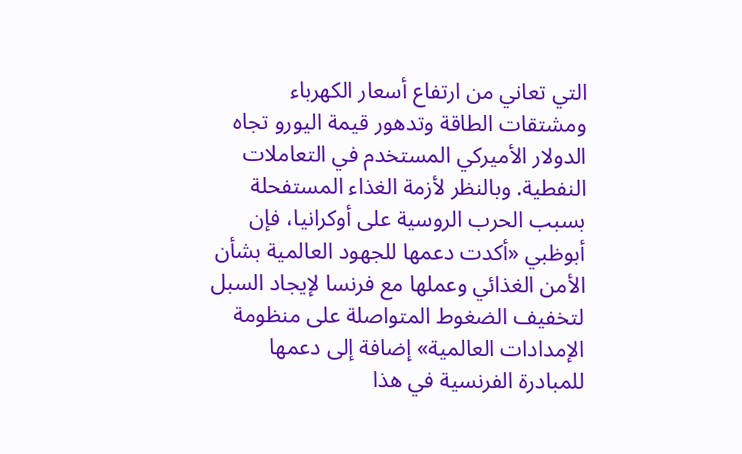التي تعاني من ارتفاع أسعار الكهرباء ومشتقات الطاقة وتدهور قيمة اليورو تجاه الدولار الأميركي المستخدم في التعاملات النفطية. وبالنظر لأزمة الغذاء المستفحلة بسبب الحرب الروسية على أوكرانيا، فإن أبوظبي «أكدت دعمها للجهود العالمية بشأن الأمن الغذائي وعملها مع فرنسا لإيجاد السبل لتخفيف الضغوط المتواصلة على منظومة الإمدادات العالمية» إضافة إلى دعمها للمبادرة الفرنسية في هذا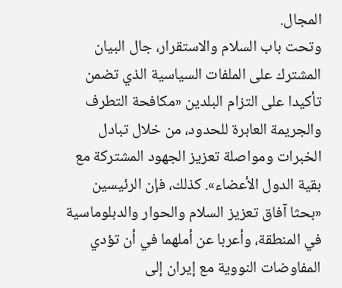المجال.
وتحت باب السلام والاستقرار، جال البيان المشترك على الملفات السياسية الذي تضمن تأكيدا على التزام البلدين «مكافحة التطرف والجريمة العابرة للحدود، من خلال تبادل الخبرات ومواصلة تعزيز الجهود المشتركة مع بقية الدول الأعضاء». كذلك، فإن الرئيسين «بحثا آفاق تعزيز السلام والحوار والدبلوماسية في المنطقة، وأعربا عن أملهما في أن تؤدي المفاوضات النووية مع إيران إلى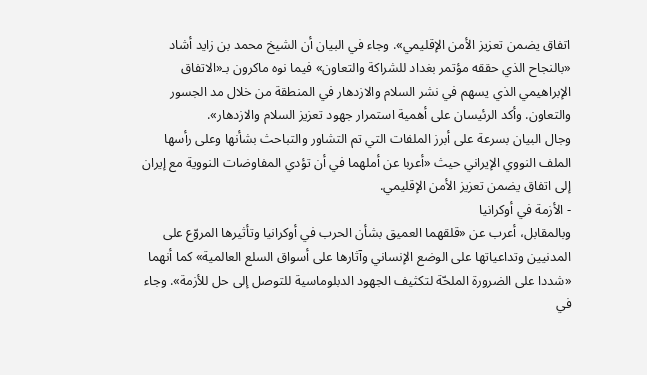اتفاق يضمن تعزيز الأمن الإقليمي». وجاء في البيان أن الشيخ محمد بن زايد أشاد «بالنجاح الذي حققه مؤتمر بغداد للشراكة والتعاون» فيما نوه ماكرون بـ«الاتفاق الإبراهيمي الذي يسهم في نشر السلام والازدهار في المنطقة من خلال مد الجسور والتعاون. وأكد الرئيسان على أهمية استمرار جهود تعزيز السلام والازدهار».
وجال البيان بسرعة على أبرز الملفات التي تم التشاور والتباحث بشأنها وعلى رأسها الملف النووي الإيراني حيث «أعربا عن أملهما في أن تؤدي المفاوضات النووية مع إيران إلى اتفاق يضمن تعزيز الأمن الإقليمي.
- الأزمة في أوكرانيا
وبالمقابل، أعرب عن «قلقهما العميق بشأن الحرب في أوكرانيا وتأثيرها المروّع على المدنيين وتداعياتها على الوضع الإنساني وآثارها على أسواق السلع العالمية» كما أنهما «شددا على الضرورة الملحّة لتكثيف الجهود الدبلوماسية للتوصل إلى حل للأزمة». وجاء في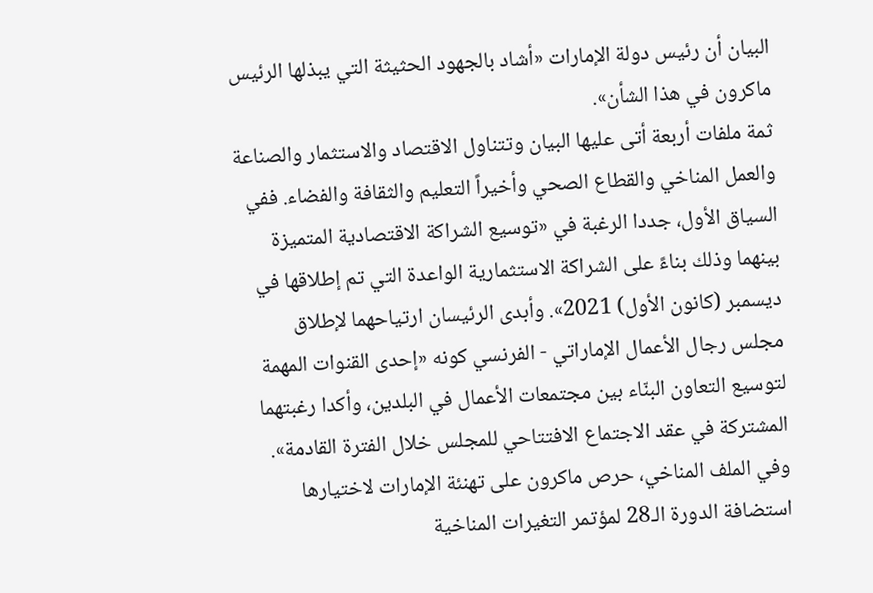البيان أن رئيس دولة الإمارات «أشاد بالجهود الحثيثة التي يبذلها الرئيس ماكرون في هذا الشأن».
ثمة ملفات أربعة أتى عليها البيان وتتناول الاقتصاد والاستثمار والصناعة والعمل المناخي والقطاع الصحي وأخيراً التعليم والثقافة والفضاء. ففي السياق الأول، جددا الرغبة في «توسيع الشراكة الاقتصادية المتميزة بينهما وذلك بناءً على الشراكة الاستثمارية الواعدة التي تم إطلاقها في ديسمبر (كانون الأول) 2021». وأبدى الرئيسان ارتياحهما لإطلاق مجلس رجال الأعمال الإماراتي - الفرنسي كونه «إحدى القنوات المهمة لتوسيع التعاون البنّاء بين مجتمعات الأعمال في البلدين، وأكدا رغبتهما المشتركة في عقد الاجتماع الافتتاحي للمجلس خلال الفترة القادمة». وفي الملف المناخي، حرص ماكرون على تهنئة الإمارات لاختيارها استضافة الدورة الـ28 لمؤتمر التغيرات المناخية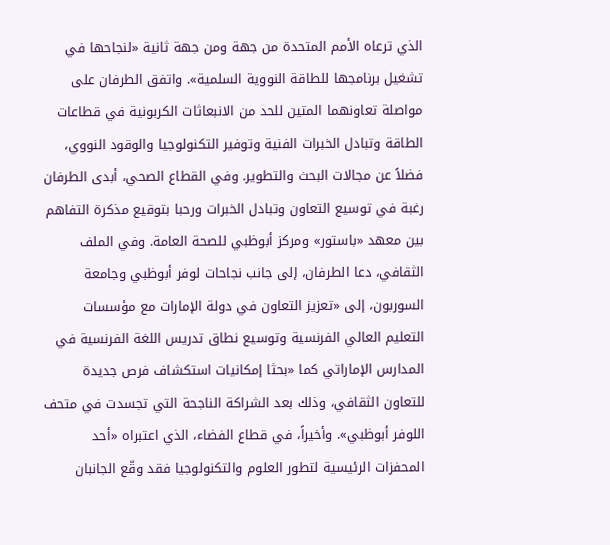الذي ترعاه الأمم المتحدة من جهة ومن جهة ثانية «لنجاحها في تشغيل برنامجها للطاقة النووية السلمية». واتفق الطرفان على مواصلة تعاونهما المتين للحد من الانبعاثات الكربونية في قطاعات الطاقة وتبادل الخبرات الفنية وتوفير التكنولوجيا والوقود النووي، فضلاً عن مجالات البحث والتطوير. وفي القطاع الصحي، أبدى الطرفان رغبة في توسيع التعاون وتبادل الخبرات ورحبا بتوقيع مذكرة التفاهم بين معهد «باستور» ومركز أبوظبي للصحة العامة. وفي الملف الثقافي، دعا الطرفان، إلى جانب نجاحات لوفر أبوظبي وجامعة السوربون، إلى «تعزيز التعاون في دولة الإمارات مع مؤسسات التعليم العالي الفرنسية وتوسيع نطاق تدريس اللغة الفرنسية في المدارس الإماراتي كما «بحثا إمكانيات استكشاف فرص جديدة للتعاون الثقافي، وذلك بعد الشراكة الناجحة التي تجسدت في متحف اللوفر أبوظبي». وأخيراً، في قطاع الفضاء، الذي اعتبراه «أحد المحفزات الرئيسية لتطور العلوم والتكنولوجيا فقد وقّع الجانبان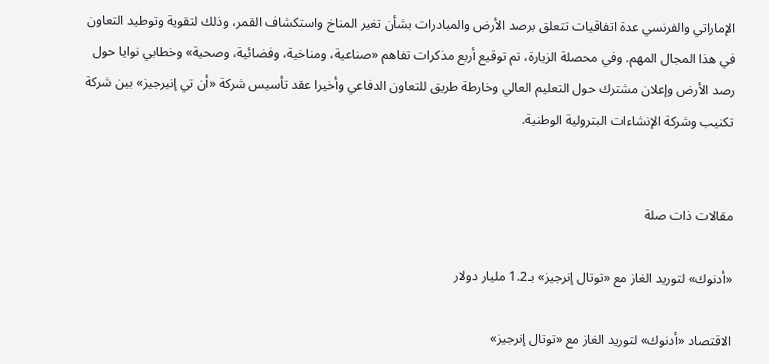الإماراتي والفرنسي عدة اتفاقيات تتعلق برصد الأرض والمبادرات بشأن تغير المناخ واستكشاف القمر، وذلك لتقوية وتوطيد التعاون في هذا المجال المهم. وفي محصلة الزيارة، تم توقيع أربع مذكرات تفاهم «صناعية، ومناخية، وفضائية، وصحية» وخطابي نوايا حول رصد الأرض وإعلان مشترك حول التعليم العالي وخارطة طريق للتعاون الدفاعي وأخيرا عقد تأسيس شركة «أن تي إنيرجيز» بين شركة تكنيب وشركة الإنشاءات البترولية الوطنية.


مقالات ذات صلة

«أدنوك» لتوريد الغاز مع «توتال إنرجيز» بـ1.2 مليار دولار

الاقتصاد «أدنوك» لتوريد الغاز مع «توتال إنرجيز»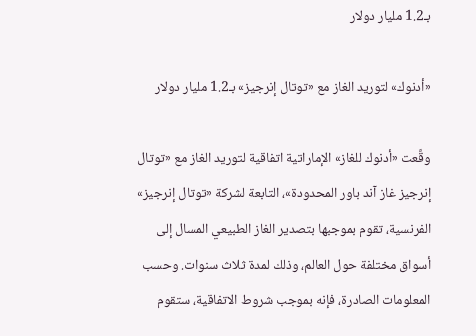بـ1.2 مليار دولار

«أدنوك» لتوريد الغاز مع «توتال إنرجيز» بـ1.2 مليار دولار

وقَّعت «أدنوك للغاز» الإماراتية اتفاقية لتوريد الغاز مع «توتال إنرجيز غاز آند باور المحدودة»، التابعة لشركة «توتال إنرجيز» الفرنسية، تقوم بموجبها بتصدير الغاز الطبيعي المسال إلى أسواق مختلفة حول العالم، وذلك لمدة ثلاث سنوات. وحسب المعلومات الصادرة، فإنه بموجب شروط الاتفاقية، ستقوم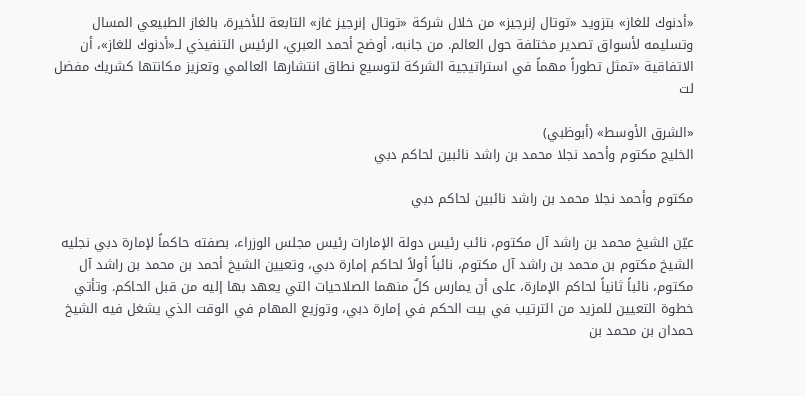«أدنوك للغاز» بتزويد «توتال إنرجيز» من خلال شركة «توتال إنرجيز غاز» التابعة للأخيرة، بالغاز الطبيعي المسال وتسليمه لأسواق تصدير مختلفة حول العالم. من جانبه، أوضح أحمد العبري، الرئيس التنفيذي لـ«أدنوك للغاز»، أن الاتفاقية «تمثل تطوراً مهماً في استراتيجية الشركة لتوسيع نطاق انتشارها العالمي وتعزيز مكانتها كشريك مفضل لت

«الشرق الأوسط» (أبوظبي)
الخليج مكتوم وأحمد نجلا محمد بن راشد نائبين لحاكم دبي

مكتوم وأحمد نجلا محمد بن راشد نائبين لحاكم دبي

عيّن الشيخ محمد بن راشد آل مكتوم، نائب رئيس دولة الإمارات رئيس مجلس الوزراء، بصفته حاكماً لإمارة دبي نجليه الشيخ مكتوم بن محمد بن راشد آل مكتوم، نائباً أولاً لحاكم إمارة دبي، وتعيين الشيخ أحمد بن محمد بن راشد آل مكتوم، نائباً ثانياً لحاكم الإمارة، على أن يمارس كلٌ منهما الصلاحيات التي يعهد بها إليه من قبل الحاكم. وتأتي خطوة التعيين للمزيد من الترتيب في بيت الحكم في إمارة دبي، وتوزيع المهام في الوقت الذي يشغل فيه الشيخ حمدان بن محمد بن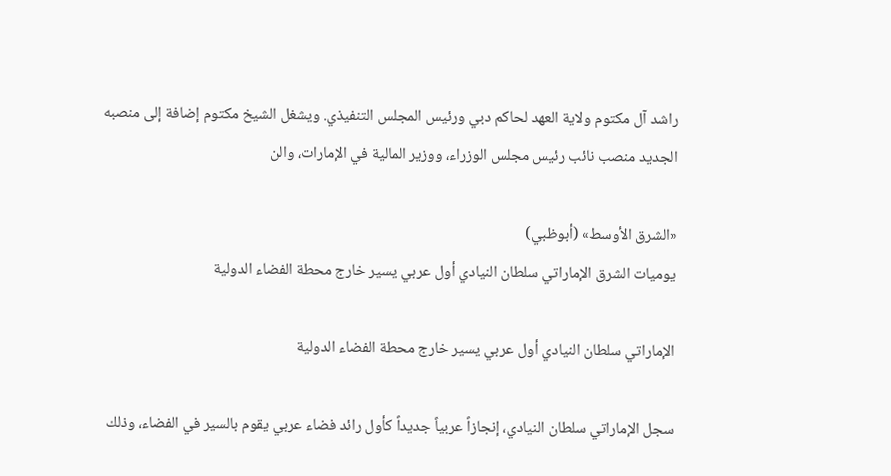راشد آل مكتوم ولاية العهد لحاكم دبي ورئيس المجلس التنفيذي. ويشغل الشيخ مكتوم إضافة إلى منصبه الجديد منصب نائب رئيس مجلس الوزراء، ووزير المالية في الإمارات، والن

«الشرق الأوسط» (أبوظبي)
يوميات الشرق الإماراتي سلطان النيادي أول عربي يسير خارج محطة الفضاء الدولية

الإماراتي سلطان النيادي أول عربي يسير خارج محطة الفضاء الدولية

سجل الإماراتي سلطان النيادي، إنجازاً عربياً جديداً كأول رائد فضاء عربي يقوم بالسير في الفضاء، وذلك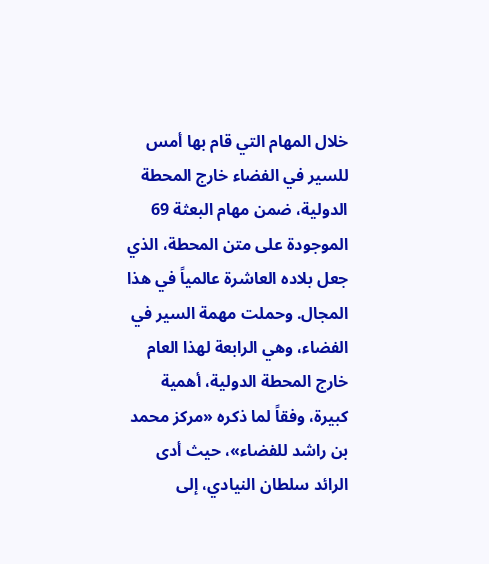خلال المهام التي قام بها أمس للسير في الفضاء خارج المحطة الدولية، ضمن مهام البعثة 69 الموجودة على متن المحطة، الذي جعل بلاده العاشرة عالمياً في هذا المجال. وحملت مهمة السير في الفضاء، وهي الرابعة لهذا العام خارج المحطة الدولية، أهمية كبيرة، وفقاً لما ذكره «مركز محمد بن راشد للفضاء»، حيث أدى الرائد سلطان النيادي، إلى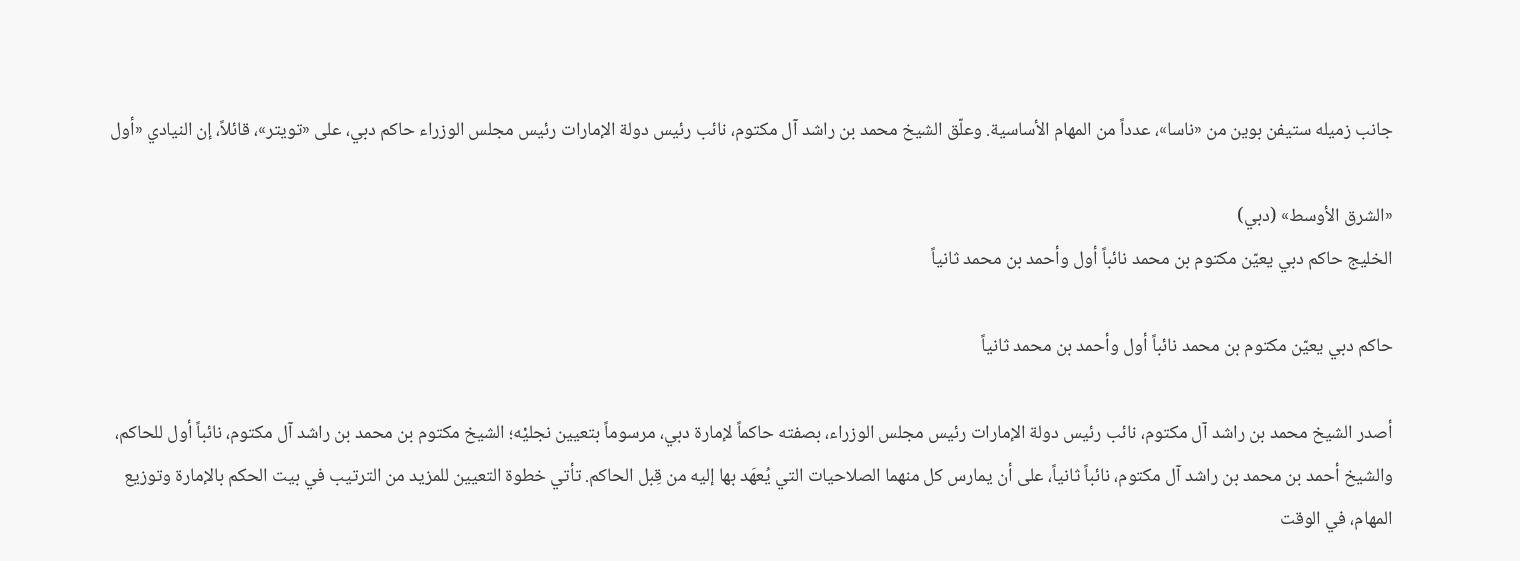جانب زميله ستيفن بوين من «ناسا»، عدداً من المهام الأساسية. وعلّق الشيخ محمد بن راشد آل مكتوم، نائب رئيس دولة الإمارات رئيس مجلس الوزراء حاكم دبي، على «تويتر»، قائلاً، إن النيادي «أول

«الشرق الأوسط» (دبي)
الخليج حاكم دبي يعيّن مكتوم بن محمد نائباً أول وأحمد بن محمد ثانياً

حاكم دبي يعيّن مكتوم بن محمد نائباً أول وأحمد بن محمد ثانياً

أصدر الشيخ محمد بن راشد آل مكتوم، نائب رئيس دولة الإمارات رئيس مجلس الوزراء، بصفته حاكماً لإمارة دبي، مرسوماً بتعيين نجليْه؛ الشيخ مكتوم بن محمد بن راشد آل مكتوم، نائباً أول للحاكم، والشيخ أحمد بن محمد بن راشد آل مكتوم، نائباً ثانياً، على أن يمارس كل منهما الصلاحيات التي يُعهَد بها إليه من قِبل الحاكم. تأتي خطوة التعيين للمزيد من الترتيب في بيت الحكم بالإمارة وتوزيع المهام، في الوقت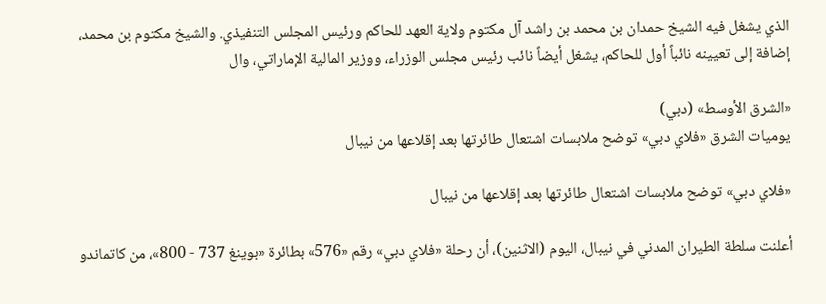الذي يشغل فيه الشيخ حمدان بن محمد بن راشد آل مكتوم ولاية العهد للحاكم ورئيس المجلس التنفيذي. والشيخ مكتوم بن محمد، إضافة إلى تعيينه نائباً أول للحاكم، يشغل أيضاً نائب رئيس مجلس الوزراء، ووزير المالية الإماراتي، وال

«الشرق الأوسط» (دبي)
يوميات الشرق «فلاي دبي» توضح ملابسات اشتعال طائرتها بعد إقلاعها من نيبال

«فلاي دبي» توضح ملابسات اشتعال طائرتها بعد إقلاعها من نيبال

أعلنت سلطة الطيران المدني في نيبال، اليوم (الاثنين)، أن رحلة «فلاي دبي» رقم «576» بطائرة «بوينغ 737 - 800»، من كاتماندو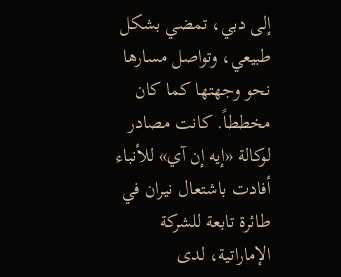إلى دبي، تمضي بشكل طبيعي، وتواصل مسارها نحو وجهتها كما كان مخططاً. كانت مصادر لوكالة «إيه إن آي» للأنباء أفادت باشتعال نيران في طائرة تابعة للشركة الإماراتية، لدى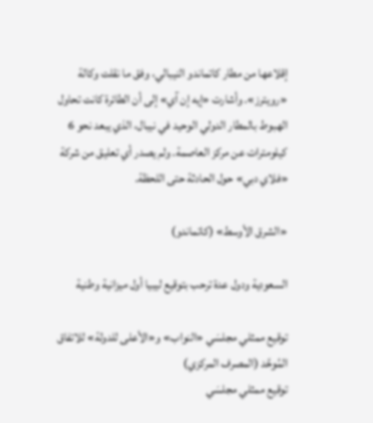إقلاعها من مطار كاتماندو النيبالي، وفق ما نقلت وكالة «رويترز». وأشارت «إيه إن آي» إلى أن الطائرة كانت تحاول الهبوط بالمطار الدولي الوحيد في نيبال، الذي يبعد نحو 6 كيلومترات عن مركز العاصمة. ولم يصدر أي تعليق من شركة «فلاي دبي» حول الحادثة حتى اللحظة.

«الشرق الأوسط» (كاتماندو)

السعودية ودول عدة ترحب بتوقيع ليبيا أول ميزانية وطنية

توقيع ممثلي مجلسَي «النواب» و«الأعلى للدولة» للاتفاق المُوحَّد (المصرف المركزي)
توقيع ممثلي مجلسَي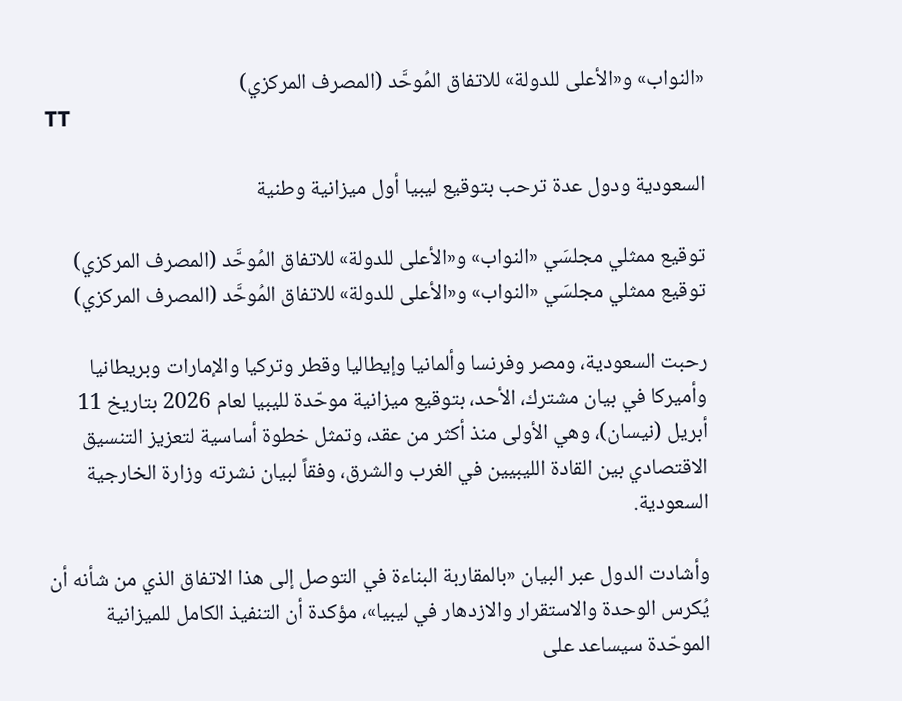«النواب» و«الأعلى للدولة» للاتفاق المُوحَّد (المصرف المركزي)
TT

السعودية ودول عدة ترحب بتوقيع ليبيا أول ميزانية وطنية

توقيع ممثلي مجلسَي «النواب» و«الأعلى للدولة» للاتفاق المُوحَّد (المصرف المركزي)
توقيع ممثلي مجلسَي «النواب» و«الأعلى للدولة» للاتفاق المُوحَّد (المصرف المركزي)

رحبت السعودية، ومصر وفرنسا وألمانيا وإيطاليا وقطر وتركيا والإمارات وبريطانيا وأميركا في بيان مشترك، الأحد، بتوقيع ميزانية موحّدة لليبيا لعام 2026 بتاريخ 11 أبريل (نيسان)، وهي الأولى منذ أكثر من عقد، وتمثل خطوة أساسية لتعزيز التنسيق الاقتصادي بين القادة الليبيين في الغرب والشرق، وفقاً لبيان نشرته وزارة الخارجية السعودية.

وأشادت الدول عبر البيان «بالمقاربة البناءة في التوصل إلى هذا الاتفاق الذي من شأنه أن يُكرس الوحدة والاستقرار والازدهار في ليبيا»، مؤكدة أن التنفيذ الكامل للميزانية الموحّدة سيساعد على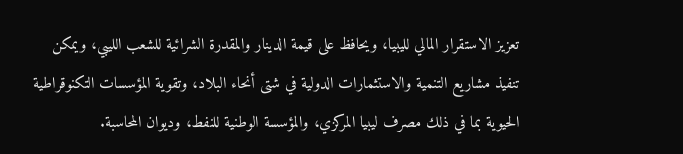تعزيز الاستقرار المالي لليبيا، ويحافظ على قيمة الدينار والمقدرة الشرائية للشعب الليبي، ويمكن تنفيذ مشاريع التنمية والاستثمارات الدولية في شتى أنحاء البلاد، وتقوية المؤسسات التكنوقراطية الحيوية بما في ذلك مصرف ليبيا المركزي، والمؤسسة الوطنية للنفط، وديوان المحاسبة.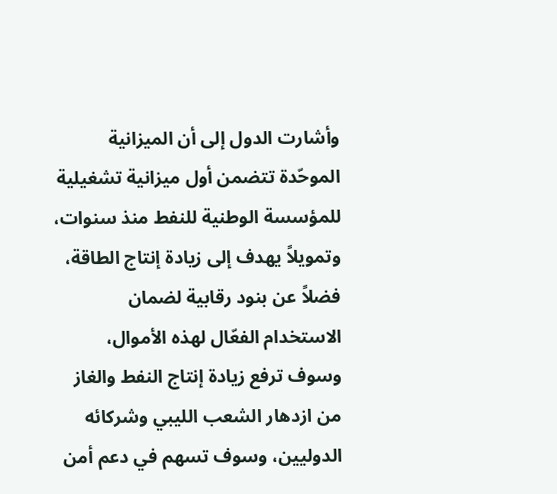وأشارت الدول إلى أن الميزانية الموحّدة تتضمن أول ميزانية تشغيلية للمؤسسة الوطنية للنفط منذ سنوات، وتمويلاً يهدف إلى زيادة إنتاج الطاقة، فضلاً عن بنود رقابية لضمان الاستخدام الفعّال لهذه الأموال، وسوف ترفع زيادة إنتاج النفط والغاز من ازدهار الشعب الليبي وشركائه الدوليين، وسوف تسهم في دعم أمن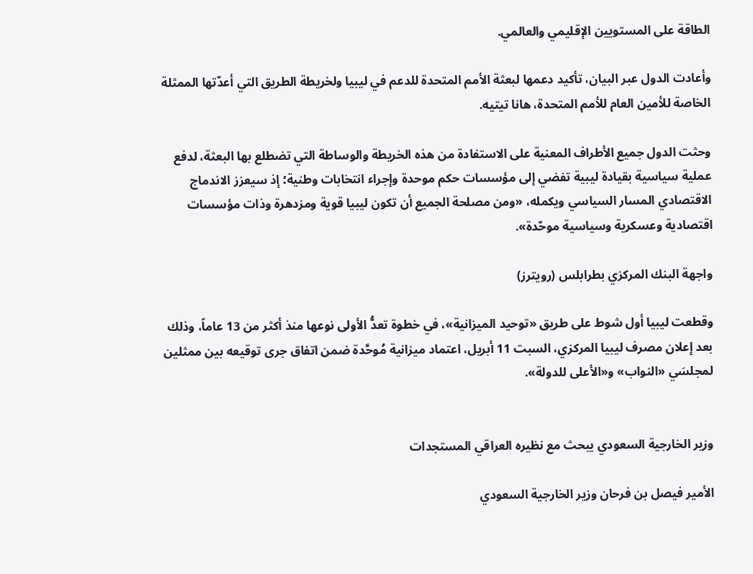الطاقة على المستويين الإقليمي والعالمي.

وأعادت الدول عبر البيان، تأكيد دعمها لبعثة الأمم المتحدة للدعم في ليبيا ولخريطة الطريق التي أعدّتها الممثلة الخاصة للأمين العام للأمم المتحدة، هانا تيتيه.

وحثت الدول جميع الأطراف المعنية على الاستفادة من هذه الخريطة والوساطة التي تضطلع بها البعثة، لدفع عملية سياسية بقيادة ليبية تفضي إلى مؤسسات حكم موحدة وإجراء انتخابات وطنية؛ إذ سيعزز الاندماج الاقتصادي المسار السياسي ويكمله، «ومن مصلحة الجميع أن تكون ليبيا قوية ومزدهرة وذات مؤسسات اقتصادية وعسكرية وسياسية موحّدة».

واجهة البنك المركزي بطرابلس (رويترز)

وقطعت ليبيا أول شوط على طريق «توحيد الميزانية»، في خطوة تعدُّ الأولى نوعها منذ أكثر من 13 عاماً، وذلك بعد إعلان مصرف ليبيا المركزي، السبت 11 أبريل، اعتماد ميزانية مُوحَّدة ضمن اتفاق جرى توقيعه بين ممثلين لمجلسَي «النواب» و«الأعلى للدولة».


وزير الخارجية السعودي يبحث مع نظيره العراقي المستجدات

الأمير فيصل بن فرحان وزير الخارجية السعودي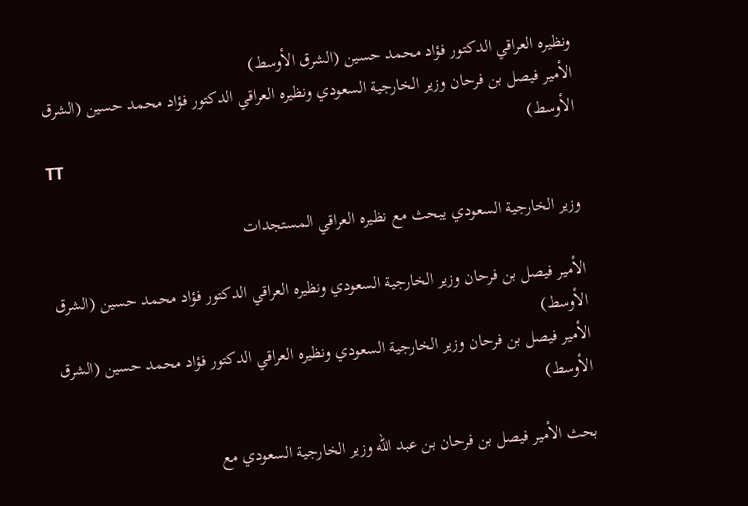ونظيره العراقي الدكتور فؤاد محمد حسين (الشرق الأوسط)
الأمير فيصل بن فرحان وزير الخارجية السعودي ونظيره العراقي الدكتور فؤاد محمد حسين (الشرق الأوسط)
TT

وزير الخارجية السعودي يبحث مع نظيره العراقي المستجدات

الأمير فيصل بن فرحان وزير الخارجية السعودي ونظيره العراقي الدكتور فؤاد محمد حسين (الشرق الأوسط)
الأمير فيصل بن فرحان وزير الخارجية السعودي ونظيره العراقي الدكتور فؤاد محمد حسين (الشرق الأوسط)

بحث الأمير فيصل بن فرحان بن عبد الله وزير الخارجية السعودي مع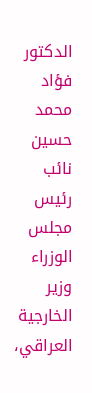الدكتور فؤاد محمد حسين نائب رئيس مجلس الوزراء وزير الخارجية العراقي،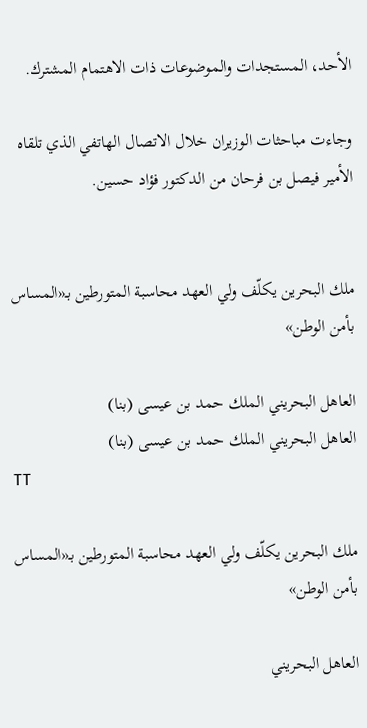الأحد، المستجدات والموضوعات ذات الاهتمام المشترك.

وجاءت مباحثات الوزيران خلال الاتصال الهاتفي الذي تلقاه الأمير فيصل بن فرحان من الدكتور فؤاد حسين.


ملك البحرين يكلّف ولي العهد محاسبة المتورطين بـ«المساس بأمن الوطن»

العاهل البحريني الملك حمد بن عيسى (بنا)
العاهل البحريني الملك حمد بن عيسى (بنا)
TT

ملك البحرين يكلّف ولي العهد محاسبة المتورطين بـ«المساس بأمن الوطن»

العاهل البحريني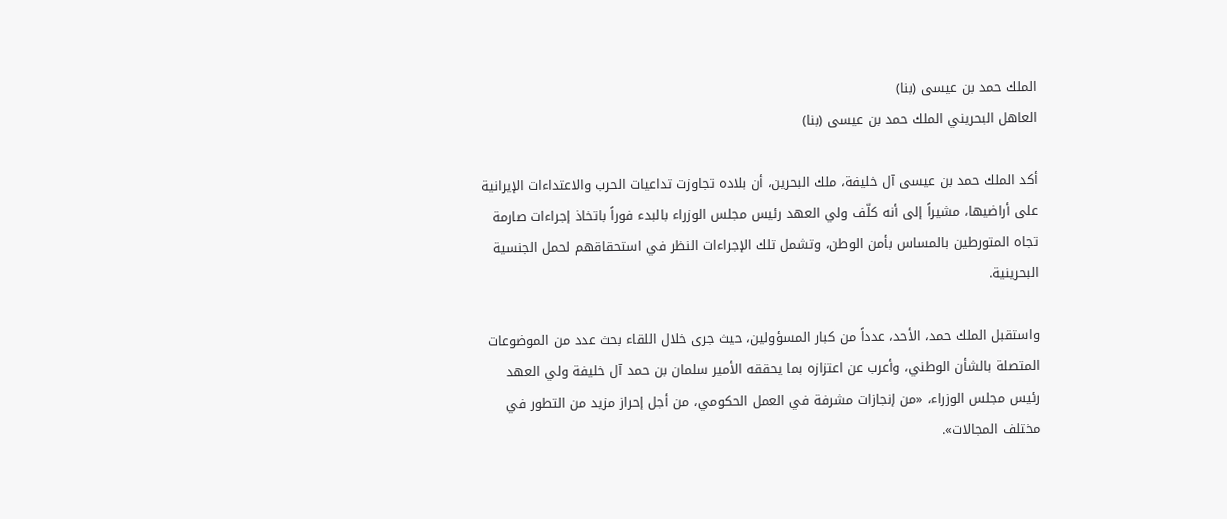الملك حمد بن عيسى (بنا)
العاهل البحريني الملك حمد بن عيسى (بنا)

أكد الملك حمد بن عيسى آل خليفة، ملك البحرين، أن بلاده تجاوزت تداعيات الحرب والاعتداءات الإيرانية على أراضيها، مشيراً إلى أنه كلّف ولي العهد رئيس مجلس الوزراء بالبدء فوراً باتخاذ إجراءات صارمة تجاه المتورطين بالمساس بأمن الوطن، وتشمل تلك الإجراءات النظر في استحقاقهم لحمل الجنسية البحرينية.

واستقبل الملك حمد، الأحد، عدداً من كبار المسؤولين، حيث جرى خلال اللقاء بحث عدد من الموضوعات المتصلة بالشأن الوطني، وأعرب عن اعتزازه بما يحققه الأمير سلمان بن حمد آل خليفة ولي العهد رئيس مجلس الوزراء، «من إنجازات مشرفة في العمل الحكومي، من أجل إحراز مزيد من التطور في مختلف المجالات».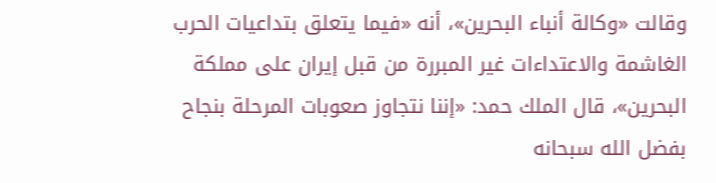وقالت «وكالة أنباء البحرين»، أنه «فيما يتعلق بتداعيات الحرب الغاشمة والاعتداءات غير المبررة من قبل إيران على مملكة البحرين»، قال الملك حمد: «إننا نتجاوز صعوبات المرحلة بنجاح بفضل الله سبحانه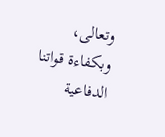وتعالى، وبكفاءة قواتنا الدفاعية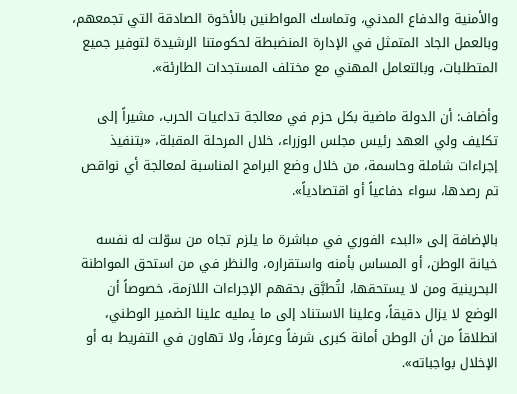والأمنية والدفاع المدني، وتماسك المواطنين بالأخوة الصادقة التي تجمعهم، وبالعمل الجاد المتمثل في الإدارة المنضبطة لحكومتنا الرشيدة لتوفير جميع المتطلبات، وبالتعامل المهني مع مختلف المستجدات الطارئة».

وأضاف: أن الدولة ماضية بكل حزم في معالجة تداعيات الحرب، مشيراً إلى تكليف ولي العهد رئيس مجلس الوزراء، خلال المرحلة المقبلة، «بتنفيذ إجراءات شاملة وحاسمة، من خلال وضع البرامج المناسبة لمعالجة أي نواقص تم رصدها، سواء دفاعياً أو اقتصادياً».

بالإضافة إلى «البدء الفوري في مباشرة ما يلزم تجاه من سوّلت له نفسه خيانة الوطن، أو المساس بأمنه واستقراره، والنظر في من استحق المواطنة البحرينية ومن لا يستحقها، لتُطبَّق بحقهم الإجراءات اللازمة، خصوصاً أن الوضع لا يزال دقيقاً، وعلينا الاستناد إلى ما يمليه علينا الضمير الوطني، انطلاقاً من أن الوطن أمانة كبرى شرفاً وعرفاً، ولا تهاون في التفريط به أو الإخلال بواجباته».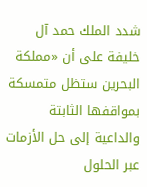شدد الملك حمد آل خليفة على أن «مملكة البحرين ستظل متمسكة بمواقفها الثابتة والداعية إلى حل الأزمات عبر الحلول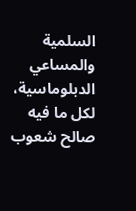السلمية والمساعي الدبلوماسية، لكل ما فيه صالح شعوب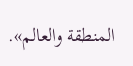المنطقة والعالم».